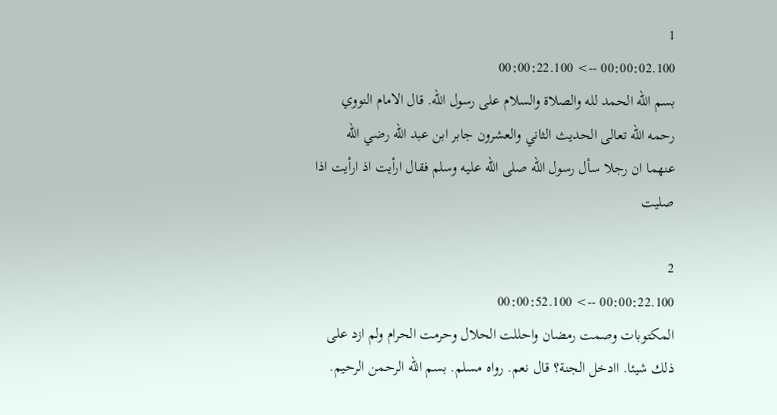1
00:00:02.100 --> 00:00:22.100
بسم الله الحمد لله والصلاة والسلام على رسول الله. قال الامام النووي رحمه الله تعالى الحديث الثاني والعشرون جابر ابن عبد الله رضي الله عنهما ان رجلا سأل رسول الله صلى الله عليه وسلم فقال ارأيت اذ ارأيت اذا صليت

2
00:00:22.100 --> 00:00:52.100
المكتوبات وصمت رمضان واحللت الحلال وحرمت الحرام ولم ازد على ذلك شيئا. اادخل الجنة؟ قال نعم. رواه مسلم. بسم الله الرحمن الرحيم.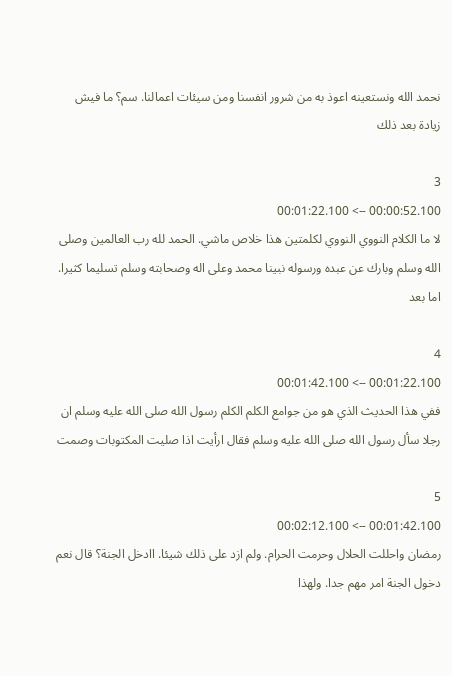نحمد الله ونستعينه اعوذ به من شرور انفسنا ومن سيئات اعمالنا. سم؟ ما فيش زيادة بعد ذلك

3
00:00:52.100 --> 00:01:22.100
لا ما الكلام النووي النووي لكلمتين هذا خلاص ماشي. الحمد لله رب العالمين وصلى الله وسلم وبارك عن عبده ورسوله نبينا محمد وعلى اله وصحابته وسلم تسليما كثيرا. اما بعد

4
00:01:22.100 --> 00:01:42.100
ففي هذا الحديث الذي هو من جوامع الكلم الكلم رسول الله صلى الله عليه وسلم ان رجلا سأل رسول الله صلى الله عليه وسلم فقال ارأيت اذا صليت المكتوبات وصمت

5
00:01:42.100 --> 00:02:12.100
رمضان واحللت الحلال وحرمت الحرام. ولم ازد على ذلك شيئا. اادخل الجنة؟ قال نعم دخول الجنة امر مهم جدا. ولهذا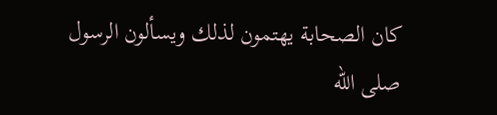كان الصحابة يهتمون لذلك ويسألون الرسول صلى الله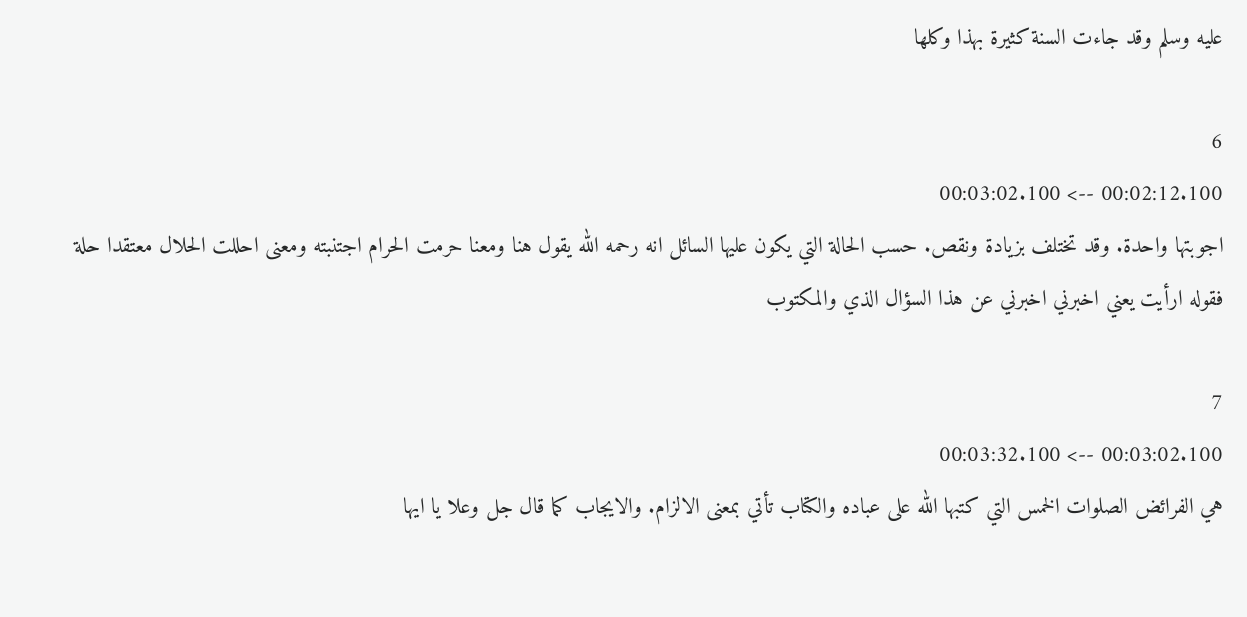عليه وسلم وقد جاءت السنة كثيرة بهذا وكلها

6
00:02:12.100 --> 00:03:02.100
اجوبتها واحدة. وقد تختلف بزيادة ونقص. حسب الحالة التي يكون عليها السائل انه رحمه الله يقول هنا ومعنا حرمت الحرام اجتنبته ومعنى احللت الحلال معتقدا حلة فقوله ارأيت يعني اخبرني اخبرني عن هذا السؤال الذي والمكتوب

7
00:03:02.100 --> 00:03:32.100
هي الفرائض الصلوات الخمس التي كتبها الله على عباده والكتاب تأتي بمعنى الالزام. والايجاب كما قال جل وعلا يا ايها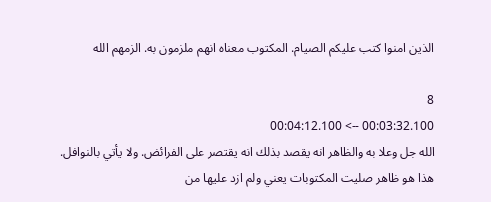الذين امنوا كتب عليكم الصيام. المكتوب معناه انهم ملزمون به. الزمهم الله

8
00:03:32.100 --> 00:04:12.100
الله جل وعلا به والظاهر انه يقصد بذلك انه يقتصر على الفرائض. ولا يأتي بالنوافل. هذا هو ظاهر صليت المكتوبات يعني ولم ازد عليها من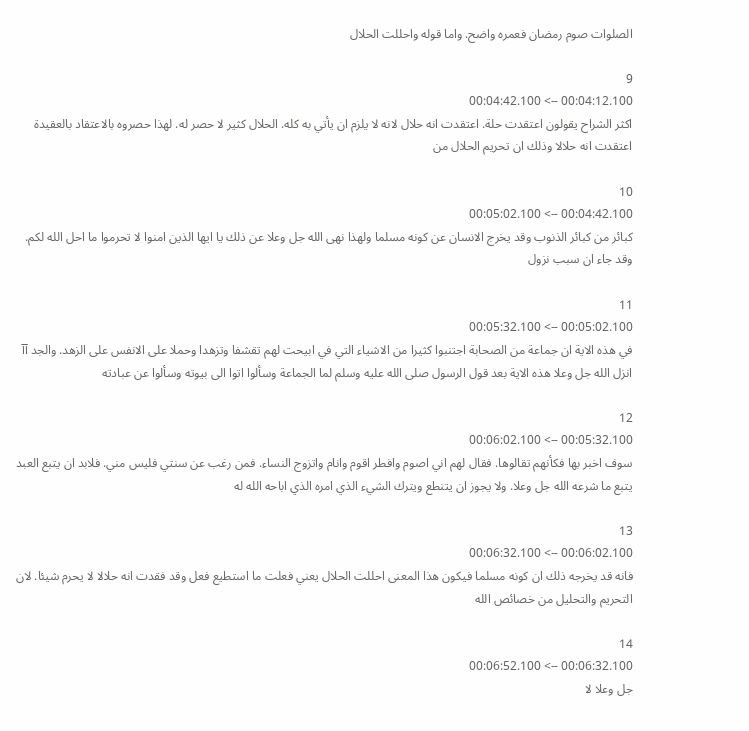الصلوات صوم رمضان فعمره واضح. واما قوله واحللت الحلال

9
00:04:12.100 --> 00:04:42.100
اكثر الشراح يقولون اعتقدت حلة. اعتقدت انه حلال لانه لا يلزم ان يأتي به كله. الحلال كثير لا حصر له. لهذا حصروه بالاعتقاد بالعقيدة اعتقدت انه حلالا وذلك ان تحريم الحلال من

10
00:04:42.100 --> 00:05:02.100
كبائر من كبائر الذنوب وقد يخرج الانسان عن كونه مسلما ولهذا نهى الله جل وعلا عن ذلك يا ايها الذين امنوا لا تحرموا ما احل الله لكم. وقد جاء ان سبب نزول

11
00:05:02.100 --> 00:05:32.100
في هذه الاية ان جماعة من الصحابة اجتنبوا كثيرا من الاشياء التي في ابيحت لهم تقشفا وتزهدا وحملا على الانفس على الزهد. والجد آآ انزل الله جل وعلا هذه الاية بعد قول الرسول صلى الله عليه وسلم لما الجماعة وسألوا اتوا الى بيوته وسألوا عن عبادته

12
00:05:32.100 --> 00:06:02.100
سوف اخبر بها فكأنهم تقالوها. فقال لهم اني اصوم وافطر اقوم وانام واتزوج النساء. فمن رغب عن سنتي فليس مني. فلابد ان يتبع العبد يتبع ما شرعه الله جل وعلا. ولا يجوز ان يتنطع ويترك الشيء الذي امره الذي اباحه الله له

13
00:06:02.100 --> 00:06:32.100
فانه قد يخرجه ذلك ان كونه مسلما فيكون هذا المعنى احللت الحلال يعني فعلت ما استطيع فعل وقد فقدت انه حلالا لا يحرم شيئا. لان التحريم والتحليل من خصائص الله

14
00:06:32.100 --> 00:06:52.100
جل وعلا لا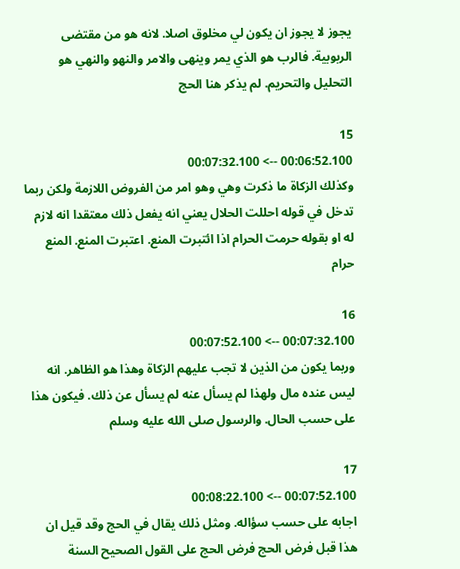يجوز لا يجوز ان يكون لي مخلوق اصلا. لانه هو من مقتضى الربوبية. فالرب هو الذي يمر وينهى والامر والنهو والنهي هو التحليل والتحريم. لم يذكر هنا الحج

15
00:06:52.100 --> 00:07:32.100
وكذلك الزكاة ما ذكرت وهي وهو امر من الفروض اللازمة ولكن ربما تدخل في قوله احللت الحلال يعني انه يفعل ذلك معتقدا انه لازم له او بقوله حرمت الحرام اذا ائتبرت المنع. اعتبرت المنع. المنع حرام

16
00:07:32.100 --> 00:07:52.100
وربما يكون من الذين لا تجب عليهم الزكاة وهذا هو الظاهر. انه ليس عنده مال ولهذا لم يسأل عنه لم يسأل عن ذلك. فيكون هذا على حسب الحال. والرسول صلى الله عليه وسلم

17
00:07:52.100 --> 00:08:22.100
اجابه على حسب سؤاله. ومثل ذلك يقال في الحج وقد قيل ان هذا قبل فرض الحج فرض الحج على القول الصحيح السنة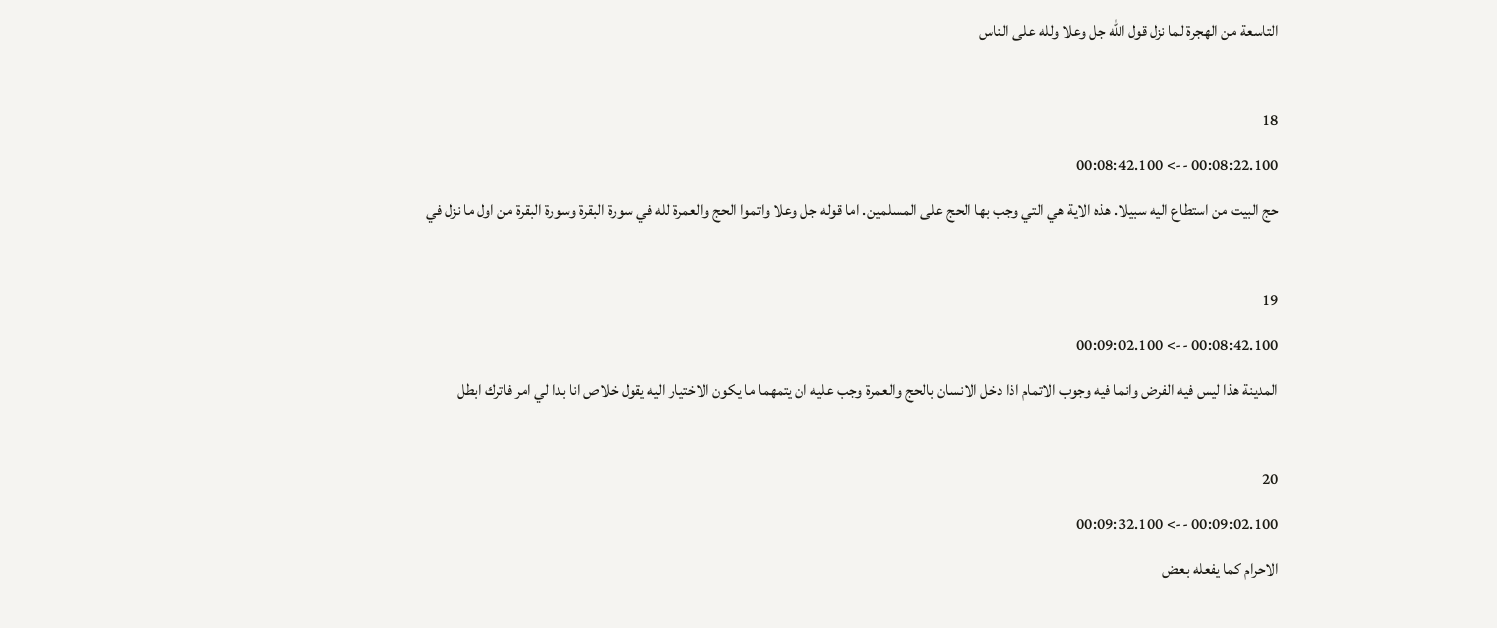التاسعة من الهجرة لما نزل قول الله جل وعلا ولله على الناس

18
00:08:22.100 --> 00:08:42.100
حج البيت من استطاع اليه سبيلا. هذه الاية هي التي وجب بها الحج على المسلمين. اما قوله جل وعلا واتموا الحج والعمرة لله في سورة البقرة وسورة البقرة من اول ما نزل في

19
00:08:42.100 --> 00:09:02.100
المدينة هذا ليس فيه الفرض وانما فيه وجوب الاتمام اذا دخل الانسان بالحج والعمرة وجب عليه ان يتمهما ما يكون الاختيار اليه يقول خلاص انا بدا لي امر فاترك ابطل

20
00:09:02.100 --> 00:09:32.100
الاحرام كما يفعله بعض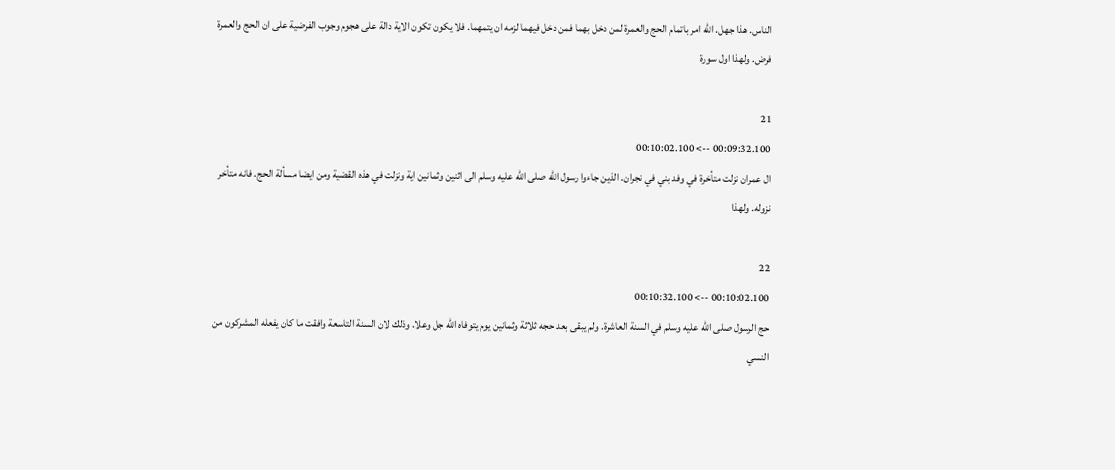الناس. هذا جهل. الله امر باتمام الحج والعمرة لمن دخل بهما فمن دخل فيهما لزمه ان يتمهما. فلا يكون تكون الاية دالة على هجوم وجوب الفرضية على ان الحج والعمرة فرض. ولهذا اول سورة

21
00:09:32.100 --> 00:10:02.100
ال عمران نزلت متأخرة في وفد بني في نجران. الذين جاءوا رسول الله صلى الله عليه وسلم الى اثنين وثمانين اية ونزلت في هذه القضية ومن ايضا مسألة الحج. فانه متأخر نزوله. ولهذا

22
00:10:02.100 --> 00:10:32.100
حج الرسول صلى الله عليه وسلم في السنة العاشرة. ولم يبقى بعد حجه ثلاثة وثمانين يوم يتوفاه الله جل وعلا. وذلك لان السنة التاسعة وافقت ما كان يفعله المشركون من النسي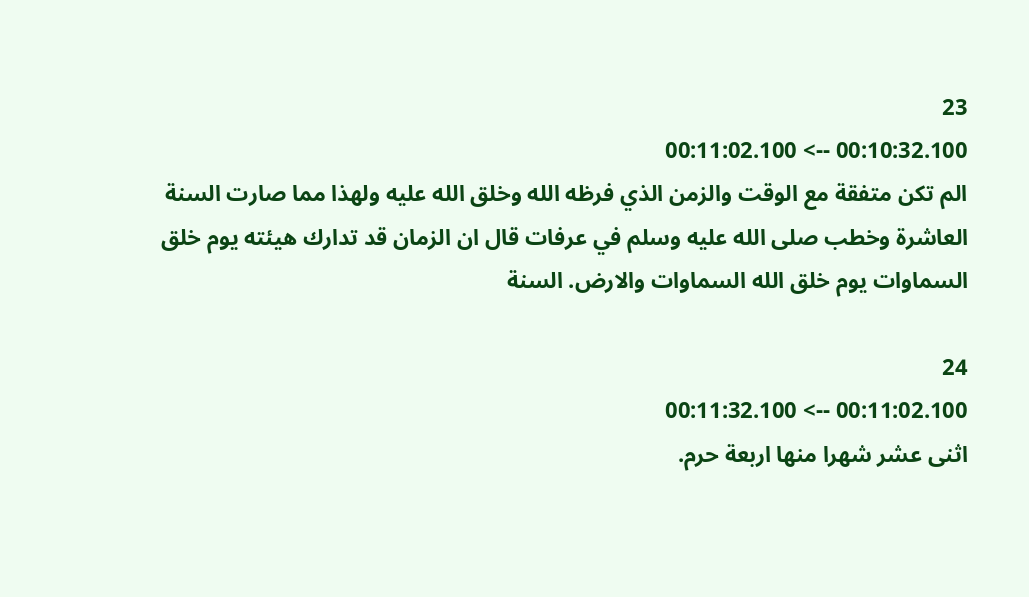23
00:10:32.100 --> 00:11:02.100
الم تكن متفقة مع الوقت والزمن الذي فرظه الله وخلق الله عليه ولهذا مما صارت السنة العاشرة وخطب صلى الله عليه وسلم في عرفات قال ان الزمان قد تدارك هيئته يوم خلق السماوات يوم خلق الله السماوات والارض. السنة

24
00:11:02.100 --> 00:11:32.100
اثنى عشر شهرا منها اربعة حرم.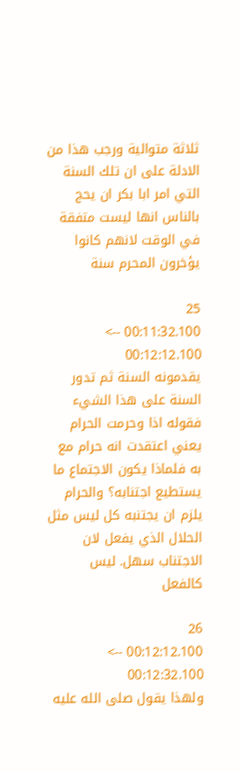ثلاثة متوالية ورجب هذا من الادلة على ان تلك السنة التي امر ابا بكر ان يحج بالناس انها ليست متفقة في الوقت لانهم كانوا يؤخرون المحرم سنة

25
00:11:32.100 --> 00:12:12.100
يقدمونه السنة ثم تدور السنة على هذا الشيء فقوله اذا وحرمت الحرام يعني اعتقدت انه حرام مع به فلماذا يكون الاجتماع ما يستطيع اجتنابه؟ والحرام يلزم ان يجتنبه كل ليس مثل الحلال الذي يفعل لان الاجتناب سهل. ليس كالفعل

26
00:12:12.100 --> 00:12:32.100
ولهذا يقول صلى الله عليه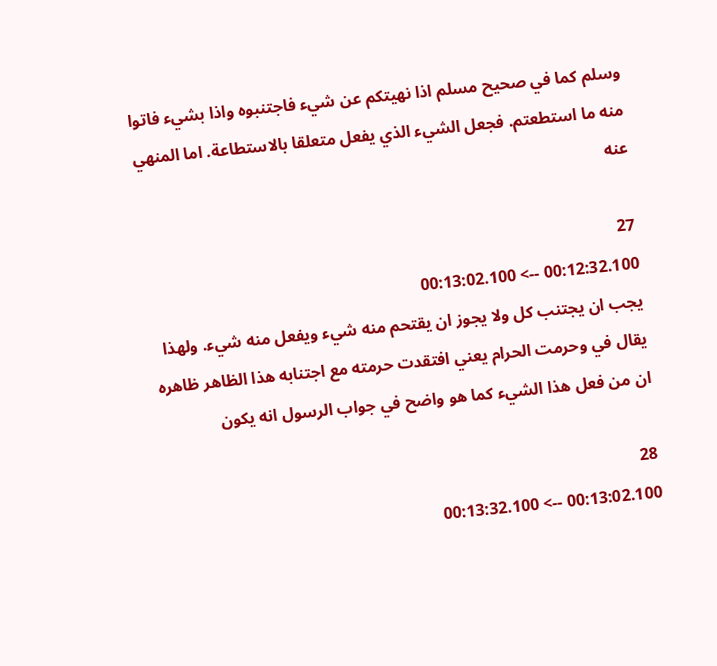وسلم كما في صحيح مسلم اذا نهيتكم عن شيء فاجتنبوه واذا بشيء فاتوا منه ما استطعتم. فجعل الشيء الذي يفعل متعلقا بالاستطاعة. اما المنهي عنه

27
00:12:32.100 --> 00:13:02.100
يجب ان يجتنب كل ولا يجوز ان يقتحم منه شيء ويفعل منه شيء. ولهذا يقال في وحرمت الحرام يعني افتقدت حرمته مع اجتنابه هذا الظاهر ظاهره ان من فعل هذا الشيء كما هو واضح في جواب الرسول انه يكون

28
00:13:02.100 --> 00:13:32.100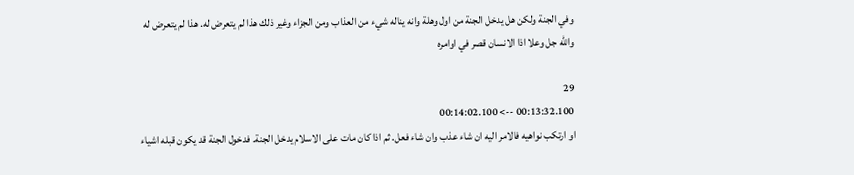وفي الجنة ولكن هل يدخل الجنة من اول وهلة وانه يناله شيء من العذاب ومن الجزاء وغير ذلك هذا لم يتعرض له. هذا لم يتعرض له والله جل وعلا اذا الانسان قصر في اوامره

29
00:13:32.100 --> 00:14:02.100
او ارتكب نواهيه فالامر اليه ان شاء عذب وان شاء فعل. ثم اذا كان مات على الاسلام يدخل الجنة. فدخول الجنة قد يكون قبله اشياء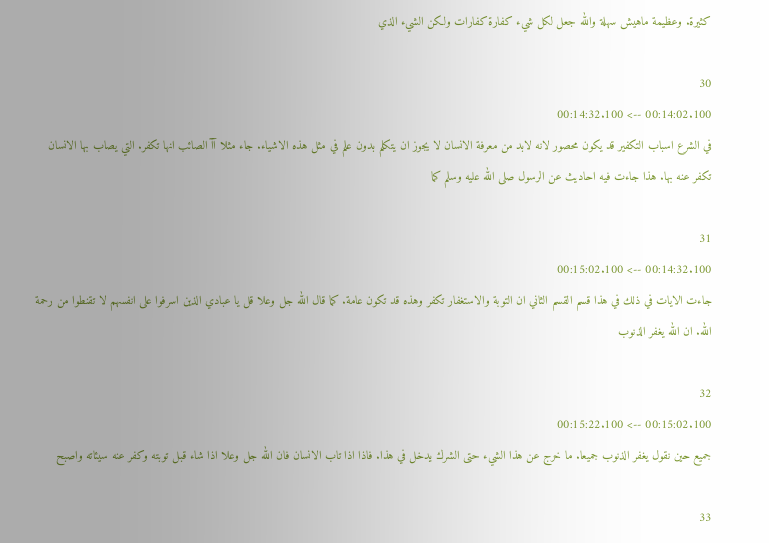كثيرة. وعظيمة ماهيش سهلة والله جعل لكل شيء كفارة كفارات ولكن الشيء الذي

30
00:14:02.100 --> 00:14:32.100
في الشرع اسباب التكفير قد يكون محصور لانه لابد من معرفة الانسان لا يجوز ان يتكلم بدون علم في مثل هذه الاشياء. جاء مثلا آآ الصائب انها تكفر. التي يصاب بها الانسان تكفر عنه بها. هذا جاءت فيه احاديث عن الرسول صلى الله عليه وسلم كما

31
00:14:32.100 --> 00:15:02.100
جاءت الايات في ذلك في هذا قسم القسم الثاني ان التوبة والاستغفار تكفر وهذه قد تكون عامة. كما قال الله جل وعلا قل يا عبادي الذين اسرفوا على انفسهم لا تقنطوا من رحمة الله. ان الله يغفر الذنوب

32
00:15:02.100 --> 00:15:22.100
جميع حين نقول يغفر الذنوب جميعا. ما خرج عن هذا الشيء حتى الشرك يدخل في هذا. فاذا اذا تاب الانسان فان الله جل وعلا اذا شاء قبل توبته وكفر عنه سيئاته واصبح

33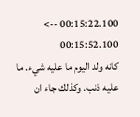00:15:22.100 --> 00:15:52.100
كانه ولد اليوم ما عليه شيء. ما عليه ذنب. وكذلك جاء ان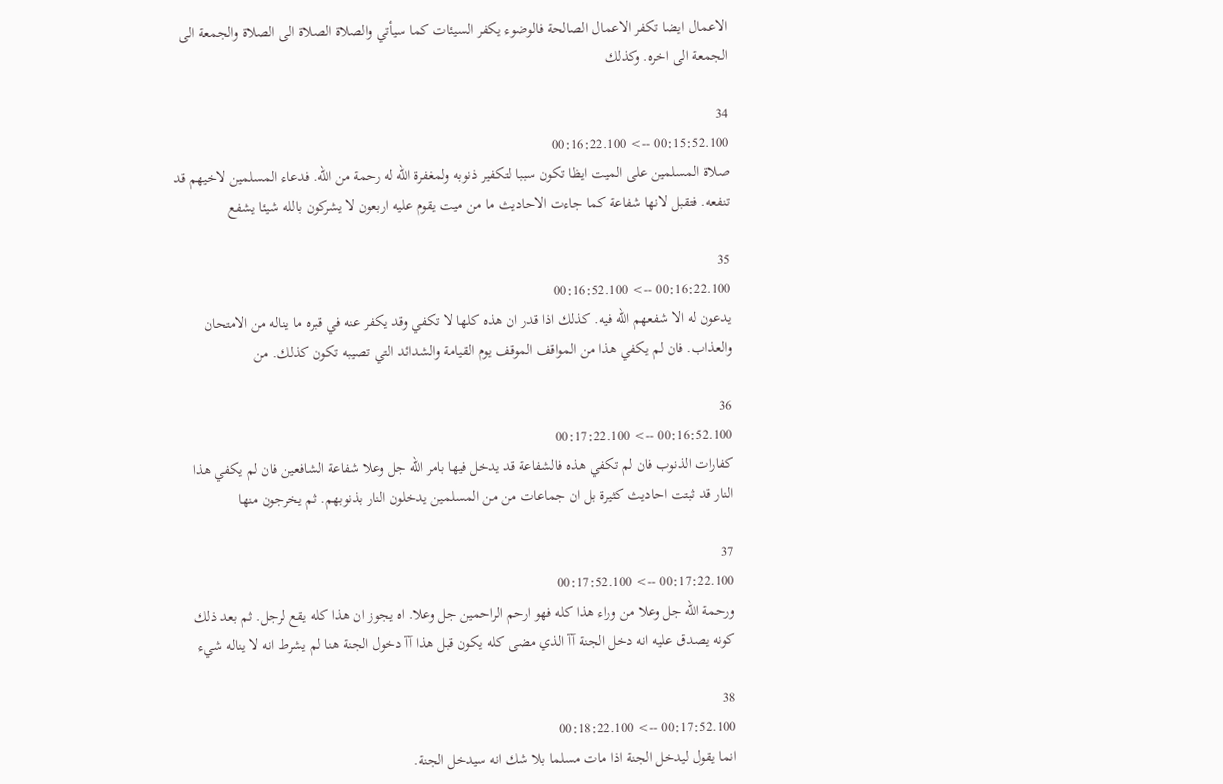الاعمال ايضا تكفر الاعمال الصالحة فالوضوء يكفر السيئات كما سيأتي والصلاة الصلاة الى الصلاة والجمعة الى الجمعة الى اخره. وكذلك

34
00:15:52.100 --> 00:16:22.100
صلاة المسلمين على الميت ايظا تكون سببا لتكفير ذنوبه ولمغفرة الله له رحمة من الله. فدعاء المسلمين لاخيهم قد تنفعه. فتقبل لانها شفاعة كما جاءت الاحاديث ما من ميت يقوم عليه اربعون لا يشركون بالله شيئا يشفع

35
00:16:22.100 --> 00:16:52.100
يدعون له الا شفعهم الله فيه. كذلك اذا قدر ان هذه كلها لا تكفي وقد يكفر عنه في قبره ما يناله من الامتحان والعذاب. فان لم يكفي هذا من المواقف الموقف يوم القيامة والشدائد التي تصيبه تكون كذلك. من

36
00:16:52.100 --> 00:17:22.100
كفارات الذنوب فان لم تكفي هذه فالشفاعة قد يدخل فيها بامر الله جل وعلا شفاعة الشافعين فان لم يكفي هذا النار قد ثبتت احاديث كثيرة بل ان جماعات من من المسلمين يدخلون النار بذنوبهم. ثم يخرجون منها

37
00:17:22.100 --> 00:17:52.100
ورحمة الله جل وعلا من وراء هذا كله فهو ارحم الراحمين جل وعلا. اه يجوز ان هذا كله يقع لرجل. ثم بعد ذلك كونه يصدق عليه انه دخل الجنة آآ الذي مضى كله يكون قبل هذا آآ دخول الجنة هنا لم يشرط انه لا يناله شيء

38
00:17:52.100 --> 00:18:22.100
انما يقول ليدخل الجنة اذا مات مسلما بلا شك انه سيدخل الجنة.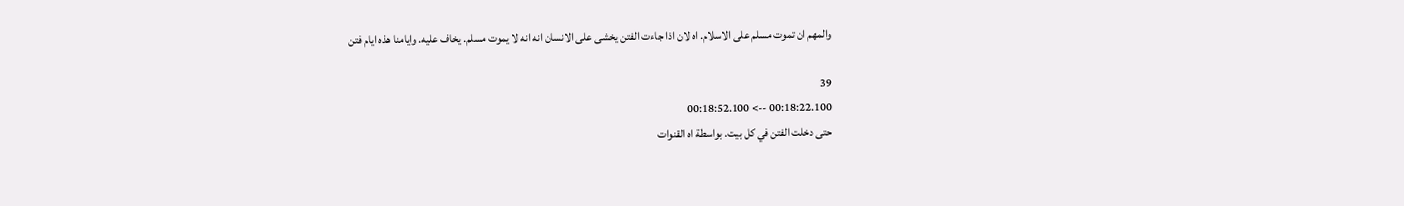والمهم ان تموت مسلم على الاسلام. اه لان اذا جاءت الفتن يخشى على الانسان انه انه لا يموت مسلم. يخاف عليه. وايامنا هذه ايام فتن

39
00:18:22.100 --> 00:18:52.100
حتى دخلت الفتن في كل بيت. بواسطة اه القنوات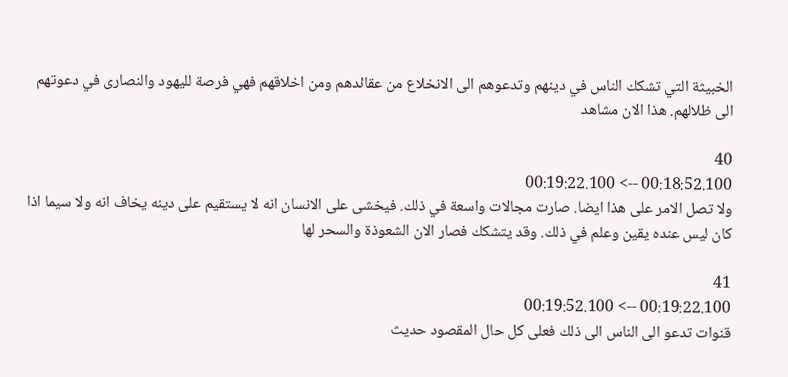الخبيثة التي تشكك الناس في دينهم وتدعوهم الى الانخلاع من عقائدهم ومن اخلاقهم فهي فرصة لليهود والنصارى في دعوتهم الى ظلالهم. هذا الان مشاهد

40
00:18:52.100 --> 00:19:22.100
ولا تصل الامر على هذا ايضا. صارت مجالات واسعة في ذلك. فيخشى على الانسان انه لا يستقيم على دينه يخاف انه ولا سيما اذا كان ليس عنده يقين وعلم في ذلك. وقد يتشكك فصار الان الشعوذة والسحر لها

41
00:19:22.100 --> 00:19:52.100
قنوات تدعو الى الناس الى ذلك فعلى كل حال المقصود حديث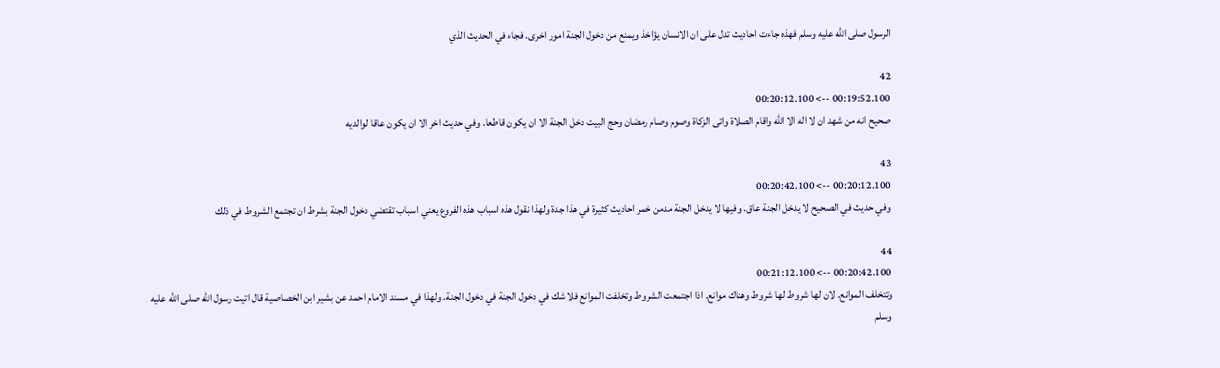الرسول صلى الله عليه وسلم فهذه جاءت احاديث تدل على ان الانسان يؤاخذ ويمنع من دخول الجنة امور اخرى. فجاء في الحديث الذي

42
00:19:52.100 --> 00:20:12.100
صحيح انه من شهد ان لا اله الا الله واقام الصلاة واتى الزكاة وصوم وصام رمضان وحج البيت دخل الجنة الا ان يكون قاطعا. وفي حديث اخر الا ان يكون عاقا لوالديه

43
00:20:12.100 --> 00:20:42.100
وفي حديث في الصحيح لا يدخل الجنة عاق. وفيها لا يدخل الجنة مدمن خمر احاديث كثيرة في هذا جدة ولهذا نقول هذه اسباب هذه الفروع يعني اسباب تقتضي دخول الجنة بشرط ان تجتمع الشروط في ذلك

44
00:20:42.100 --> 00:21:12.100
وتتخلف الموانع. لان لها شروط لها شروط وهناك موانع. اذا اجتمعت الشروط وتخلفت الموانع فلا شك في دخول الجنة في دخول الجنة. ولهذا في مسند الامام احمد عن بشير ابن الخصاصية قال اتيت رسول الله صلى الله عليه وسلم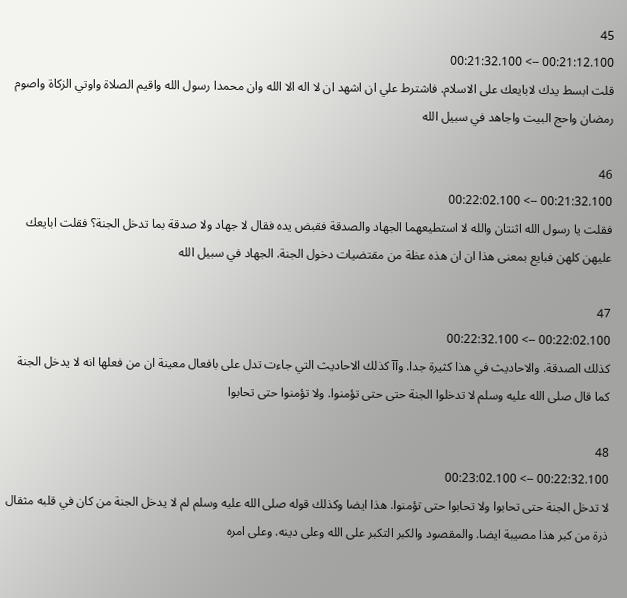45
00:21:12.100 --> 00:21:32.100
قلت ابسط يدك لابايعك على الاسلام. فاشترط علي ان اشهد ان لا اله الا الله وان محمدا رسول الله واقيم الصلاة واوتي الزكاة واصوم رمضان واحج البيت واجاهد في سبيل الله

46
00:21:32.100 --> 00:22:02.100
فقلت يا رسول الله اثنتان والله لا استطيعهما الجهاد والصدقة فقبض يده فقال لا جهاد ولا صدقة بما تدخل الجنة؟ فقلت ابايعك عليهن كلهن فبايع بمعنى هذا ان ان هذه عظة من مقتضيات دخول الجنة. الجهاد في سبيل الله

47
00:22:02.100 --> 00:22:32.100
كذلك الصدقة. والاحاديث في هذا كثيرة جدا. وآآ كذلك الاحاديث التي جاءت تدل على بافعال معينة ان من فعلها انه لا يدخل الجنة كما قال صلى الله عليه وسلم لا تدخلوا الجنة حتى حتى تؤمنوا. ولا تؤمنوا حتى تحابوا

48
00:22:32.100 --> 00:23:02.100
لا تدخل الجنة حتى تحابوا ولا تحابوا حتى تؤمنوا. هذا ايضا وكذلك قوله صلى الله عليه وسلم لم لا يدخل الجنة من كان في قلبه مثقال ذرة من كبر هذا مصيبة ايضا. والمقصود والكبر التكبر على الله وعلى دينه. وعلى امره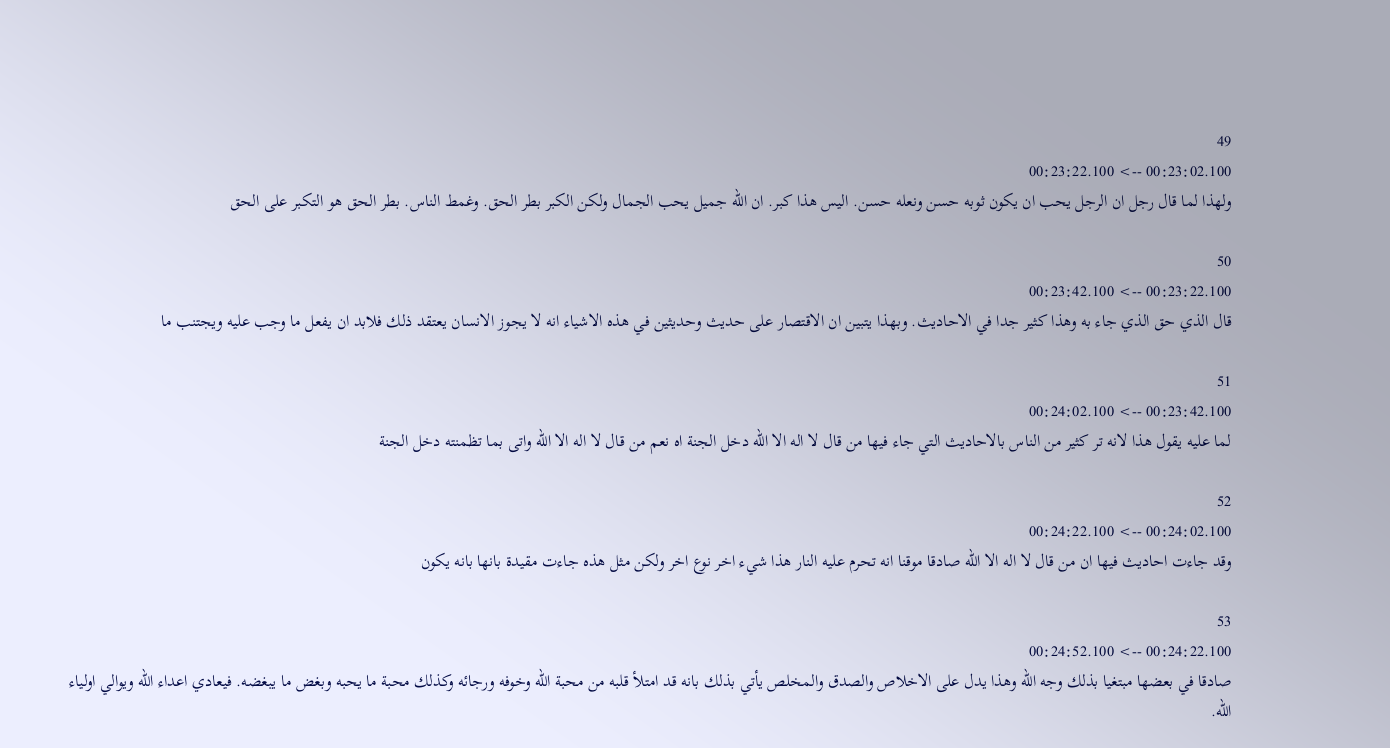49
00:23:02.100 --> 00:23:22.100
ولهذا لما قال رجل ان الرجل يحب ان يكون ثوبه حسن ونعله حسن. اليس هذا كبر. ان الله جميل يحب الجمال ولكن الكبر بطر الحق. وغمط الناس. بطر الحق هو التكبر على الحق

50
00:23:22.100 --> 00:23:42.100
قال الذي حق الذي جاء به وهذا كثير جدا في الاحاديث. وبهذا يتبين ان الاقتصار على حديث وحديثين في هذه الاشياء انه لا يجوز الانسان يعتقد ذلك فلابد ان يفعل ما وجب عليه ويجتنب ما

51
00:23:42.100 --> 00:24:02.100
لما عليه يقول هذا لانه تر كثير من الناس بالاحاديث التي جاء فيها من قال لا اله الا الله دخل الجنة اه نعم من قال لا اله الا الله واتى بما تظمنته دخل الجنة

52
00:24:02.100 --> 00:24:22.100
وقد جاءت احاديث فيها ان من قال لا اله الا الله صادقا موقنا انه تحرم عليه النار هذا شيء اخر نوع اخر ولكن مثل هذه جاءت مقيدة بانها بانه يكون

53
00:24:22.100 --> 00:24:52.100
صادقا في بعضها مبتغيا بذلك وجه الله وهذا يدل على الاخلاص والصدق والمخلص يأتي بذلك بانه قد امتلأ قلبه من محبة الله وخوفه ورجائه وكذلك محبة ما يحبه وبغض ما يبغضه. فيعادي اعداء الله ويوالي اولياء الله.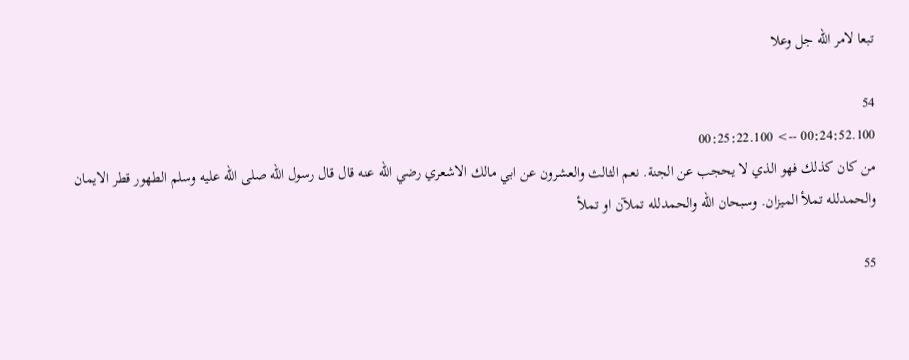تبعا لامر الله جل وعلا

54
00:24:52.100 --> 00:25:22.100
من كان كذلك فهو الذي لا يحجب عن الجنة. نعم الثالث والعشرون عن ابي مالك الاشعري رضي الله عنه قال قال رسول الله صلى الله عليه وسلم الطهور قطر الايمان والحمدلله تملأ الميزان. وسبحان الله والحمدلله تملآن او تملأ

55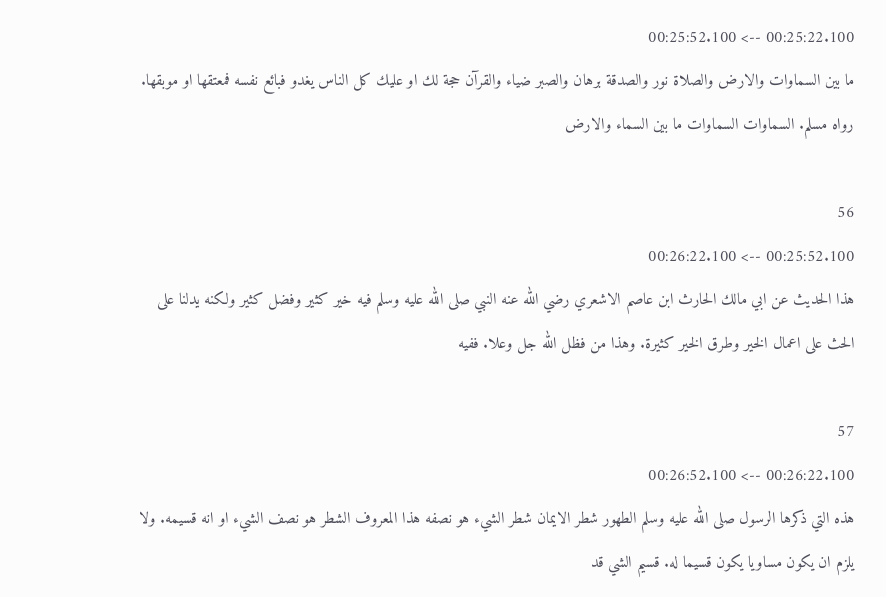00:25:22.100 --> 00:25:52.100
ما بين السماوات والارض والصلاة نور والصدقة برهان والصبر ضياء والقرآن حجة لك او عليك كل الناس يغدو فبائع نفسه فمعتقها او موبقها. رواه مسلم. السماوات السماوات ما بين السماء والارض

56
00:25:52.100 --> 00:26:22.100
هذا الحديث عن ابي مالك الحارث ابن عاصم الاشعري رضي الله عنه النبي صلى الله عليه وسلم فيه خير كثير وفضل كثير ولكنه يدلنا على الحث على اعمال الخير وطرق الخير كثيرة. وهذا من فظل الله جل وعلا. ففيه

57
00:26:22.100 --> 00:26:52.100
هذه التي ذكرها الرسول صلى الله عليه وسلم الطهور شطر الايمان شطر الشيء هو نصفه هذا المعروف الشطر هو نصف الشيء او انه قسيمه. ولا يلزم ان يكون مساويا يكون قسيما له. قسيم الشي قد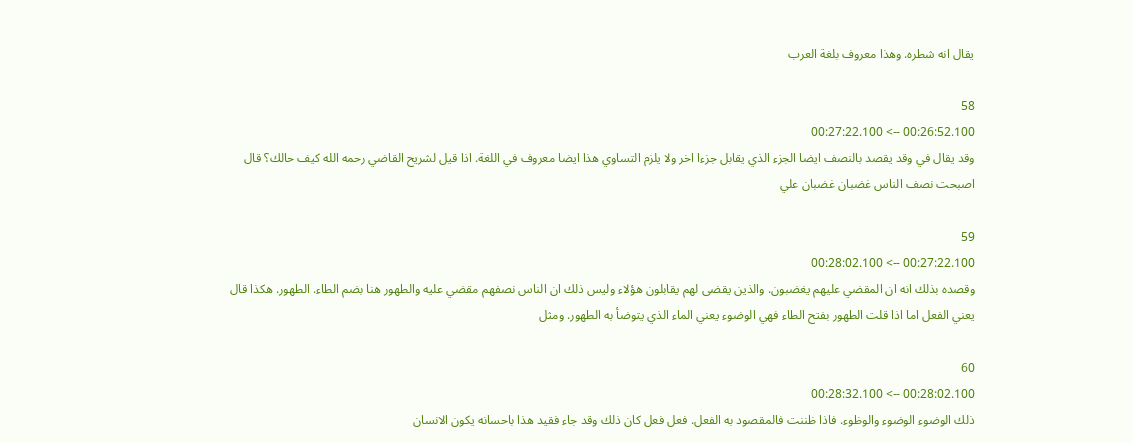يقال انه شطره. وهذا معروف بلغة العرب

58
00:26:52.100 --> 00:27:22.100
وقد يقال في وقد يقصد بالنصف ايضا الجزء الذي يقابل جزءا اخر ولا يلزم التساوي هذا ايضا معروف في اللغة. اذا قيل لشريح القاضي رحمه الله كيف حالك؟ قال اصبحت نصف الناس غضبان غضبان علي

59
00:27:22.100 --> 00:28:02.100
وقصده بذلك انه ان المقضي عليهم يغضبون. والذين يقضى لهم يقابلون هؤلاء وليس ذلك ان الناس نصفهم مقضي عليه والطهور هنا بضم الطاء. الطهور. هكذا قال يعني الفعل اما اذا قلت الطهور بفتح الطاء فهي الوضوء يعني الماء الذي يتوضأ به الطهور. ومثل

60
00:28:02.100 --> 00:28:32.100
ذلك الوضوء الوضوء والوظوء. فاذا ظننت فالمقصود به الفعل. فعل فعل كان ذلك وقد جاء فقيد هذا باحسانه يكون الانسان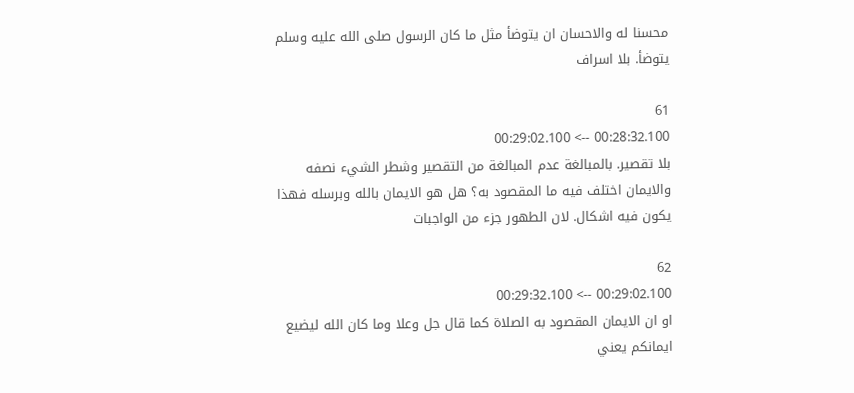محسنا له والاحسان ان يتوضأ مثل ما كان الرسول صلى الله عليه وسلم يتوضأ. بلا اسراف

61
00:28:32.100 --> 00:29:02.100
بلا تقصير. بالمبالغة عدم المبالغة من التقصير وشطر الشيء نصفه والايمان اختلف فيه ما المقصود به؟ هل هو الايمان بالله وبرسله فهذا يكون فيه اشكال. لان الطهور جزء من الواجبات

62
00:29:02.100 --> 00:29:32.100
او ان الايمان المقصود به الصلاة كما قال جل وعلا وما كان الله ليضيع ايمانكم يعني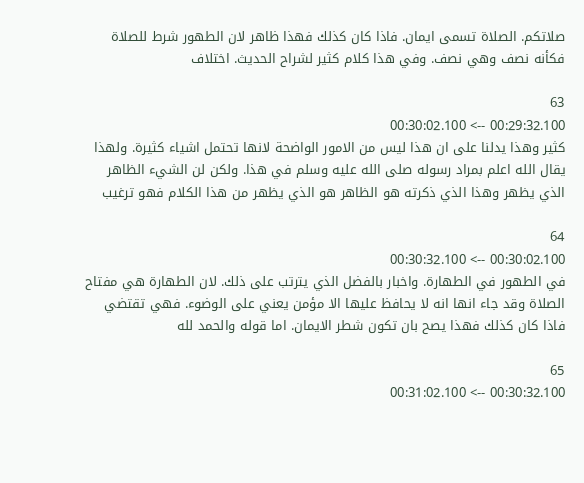صلاتكم. الصلاة تسمى ايمان. فاذا كان كذلك فهذا ظاهر لان الطهور شرط للصلاة فكأنه نصف وهي نصف. وفي هذا كلام كثير لشراح الحديث. اختلاف

63
00:29:32.100 --> 00:30:02.100
كثير وهذا يدلنا على ان هذا ليس من الامور الواضحة لانها تحتمل اشياء كثيرة. ولهذا يقال الله اعلم بمراد رسوله صلى الله عليه وسلم في هذا. ولكن لن الشيء الظاهر الذي يظهر وهذا الذي ذكرته هو الظاهر هو الذي يظهر من هذا الكلام فهو ترغيب

64
00:30:02.100 --> 00:30:32.100
في الطهور في الطهارة. واخبار بالفضل الذي يترتب على ذلك. لان الطهارة هي مفتاح الصلاة وقد جاء انها انه لا يحافظ عليها الا مؤمن يعني على الوضوء. فهي تقتضي فاذا كان كذلك فهذا يصح بان تكون شطر الايمان. اما قوله والحمد لله

65
00:30:32.100 --> 00:31:02.100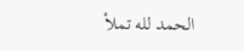الحمد لله تملأ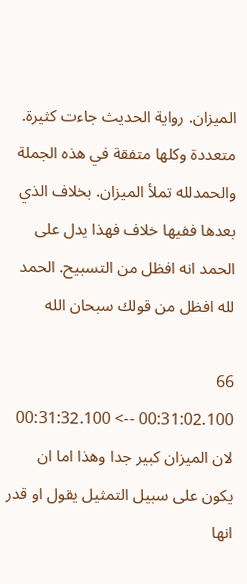الميزان. رواية الحديث جاءت كثيرة. متعددة وكلها متفقة في هذه الجملة والحمدلله تملأ الميزان. بخلاف الذي بعدها ففيها خلاف فهذا يدل على الحمد انه افظل من التسبيح. الحمد لله افظل من قولك سبحان الله

66
00:31:02.100 --> 00:31:32.100
لان الميزان كبير جدا وهذا اما ان يكون على سبيل التمثيل يقول او قدر انها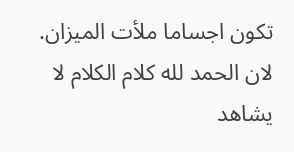تكون اجساما ملأت الميزان. لان الحمد لله كلام الكلام لا يشاهد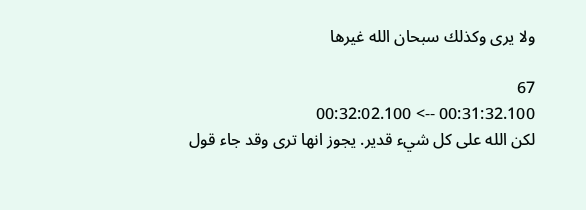ولا يرى وكذلك سبحان الله غيرها

67
00:31:32.100 --> 00:32:02.100
لكن الله على كل شيء قدير. يجوز انها ترى وقد جاء قول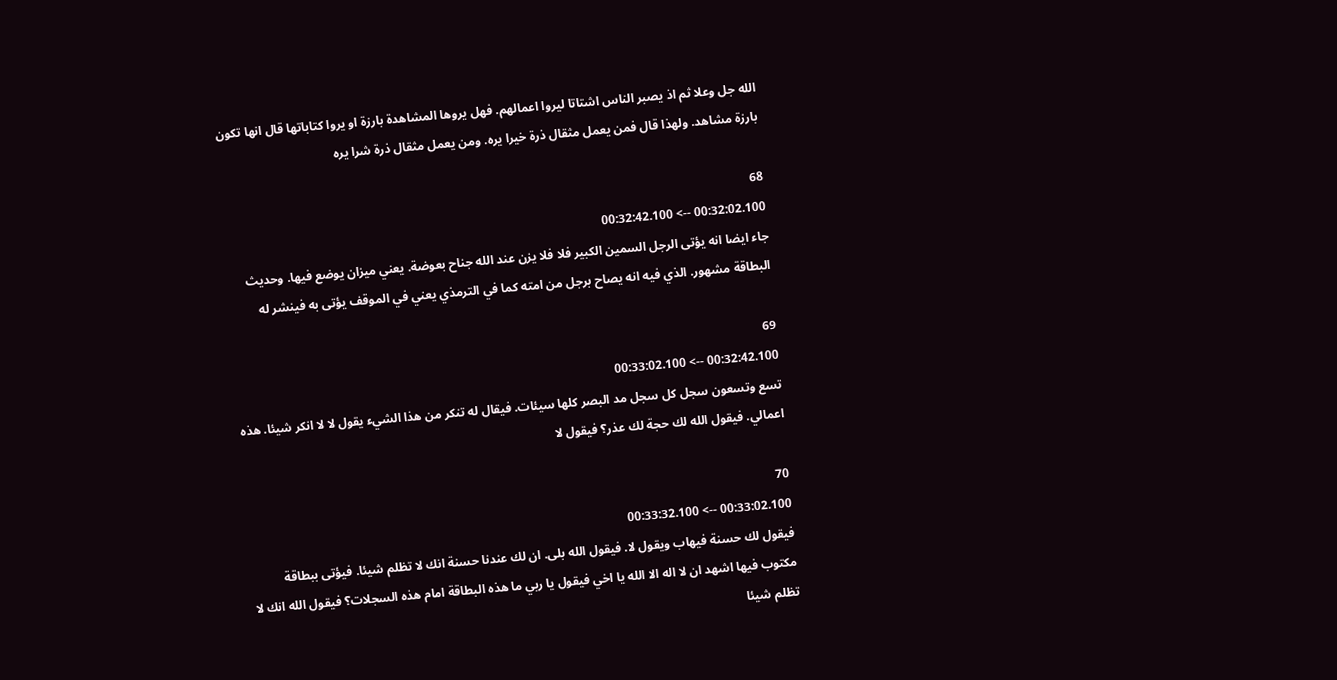الله جل وعلا ثم اذ يصبر الناس اشتاتا ليروا اعمالهم. فهل يروها المشاهدة بارزة او يروا كتاباتها قال انها تكون بارزة مشاهد. ولهذا قال فمن يعمل مثقال ذرة خيرا يره. ومن يعمل مثقال ذرة شرا يره

68
00:32:02.100 --> 00:32:42.100
جاء ايضا انه يؤتى الرجل السمين الكبير فلا فلا يزن عند الله جناح بعوضة. يعني ميزان يوضع فيها. وحديث البطاقة مشهور. الذي فيه انه يصاح برجل من امته كما في الترمذي يعني في الموقف يؤتى به فينشر له

69
00:32:42.100 --> 00:33:02.100
تسع وتسعون سجل كل سجل مد البصر كلها سيئات. فيقال له تنكر من هذا الشيء يقول لا لا انكر شيئا. هذه اعمالي. فيقول الله لك حجة لك عذر؟ فيقول لا

70
00:33:02.100 --> 00:33:32.100
فيقول لك حسنة فيهاب ويقول لا. فيقول الله بلى. ان لك عندنا حسنة انك لا تظلم شيئا. فيؤتى ببطاقة مكتوب فيها اشهد ان لا اله الا الله يا اخي فيقول يا ربي ما هذه البطاقة امام هذه السجلات؟ فيقول الله انك لا تظلم شيئا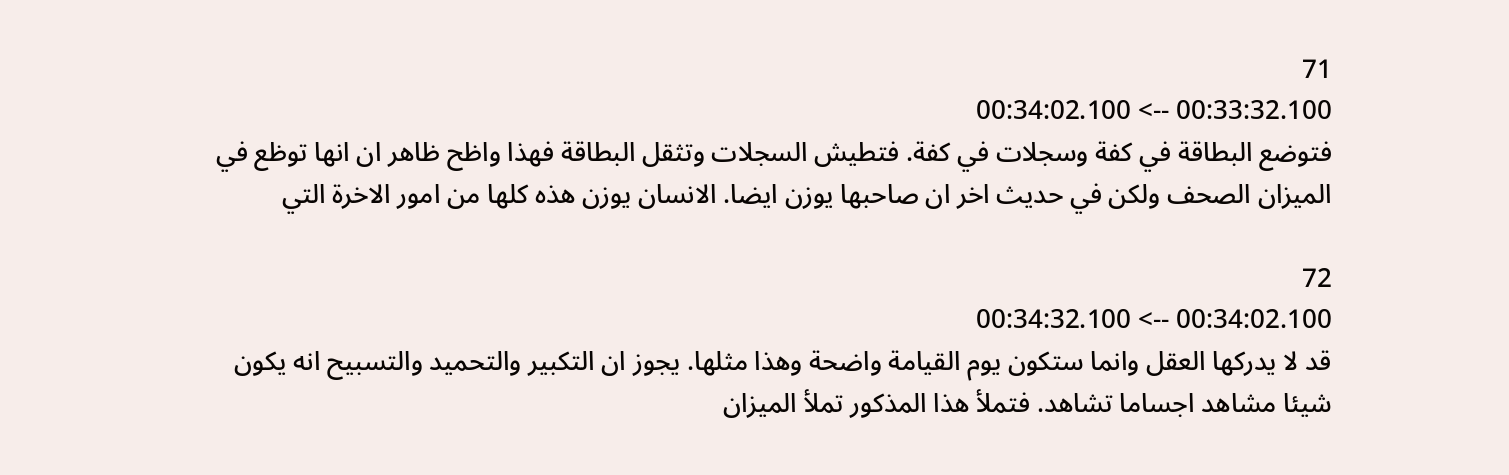71
00:33:32.100 --> 00:34:02.100
فتوضع البطاقة في كفة وسجلات في كفة. فتطيش السجلات وتثقل البطاقة فهذا واظح ظاهر ان انها توظع في الميزان الصحف ولكن في حديث اخر ان صاحبها يوزن ايضا. الانسان يوزن هذه كلها من امور الاخرة التي

72
00:34:02.100 --> 00:34:32.100
قد لا يدركها العقل وانما ستكون يوم القيامة واضحة وهذا مثلها. يجوز ان التكبير والتحميد والتسبيح انه يكون شيئا مشاهد اجساما تشاهد. فتملأ هذا المذكور تملأ الميزان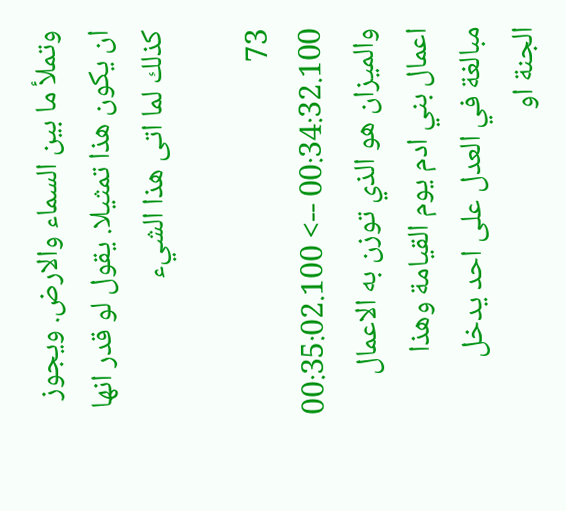وتملأ ما بين السماء والارض. ويجوز ان يكون هذا تمثيلا. يقول لو قدر انها كذلك لما اتى هذا الشيء

73
00:34:32.100 --> 00:35:02.100
والميزان هو الذي توزن به الاعمال اعمال بني ادم يوم القيامة وهذا مبالغة في العدل على احد يدخل الجنة او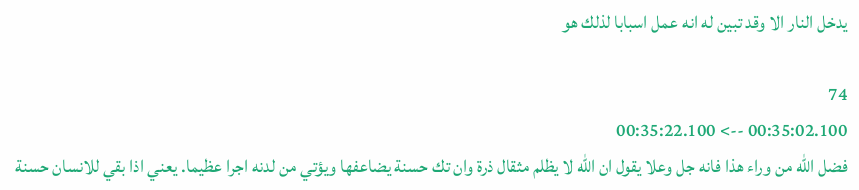يدخل النار الا وقد تبين له انه عمل اسبابا لذلك هو

74
00:35:02.100 --> 00:35:22.100
فضل الله من وراء هذا فانه جل وعلا يقول ان الله لا يظلم مثقال ذرة وان تك حسنة يضاعفها ويؤتي من لدنه اجرا عظيما. يعني اذا بقي للانسان حسنة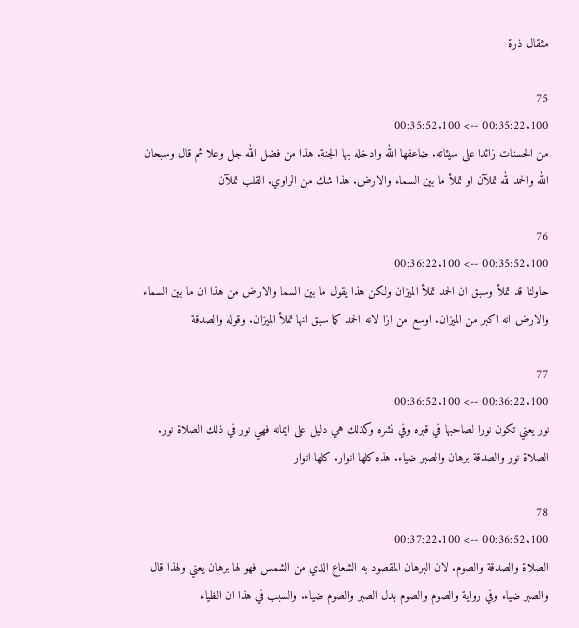مثقال ذرة

75
00:35:22.100 --> 00:35:52.100
من الحسنات زائدا على سيئاته. ضاعفها الله وادخله بها الجنة. هذا من فضل الله جل وعلا ثم قال وسبحان الله والحمد لله تملآن او تملأ ما بين السماء والارض. هذا شك من الراوي. القلب تملآن

76
00:35:52.100 --> 00:36:22.100
حاولنا قد تملأ وسبق ان الحمد تملأ الميزان ولكن هذا يقول ما بين السما والارض من هذا ان ما بين السماء والارض انه اكبر من الميزان. اوسع من ازا لانه الحمد كما سبق انها تملأ الميزان. وقوله والصدقة

77
00:36:22.100 --> 00:36:52.100
نور يعني تكون نورا لصاحبها في قبره وفي نشره وكذلك هي دليل على ايمانه فهي نور في ذلك الصلاة نور. الصلاة نور والصدقة برهان والصبر ضياء. هذه كلها انوار. كلها انوار

78
00:36:52.100 --> 00:37:22.100
الصلاة والصدقة والصوم. لان البرهان المقصود به الشعاع الذي من الشمس فهو لها برهان يعني ولهذا قال والصبر ضياء وفي رواية والصوم والصوم بدل الصبر والصوم ضياء. والسبب في هذا ان الظياء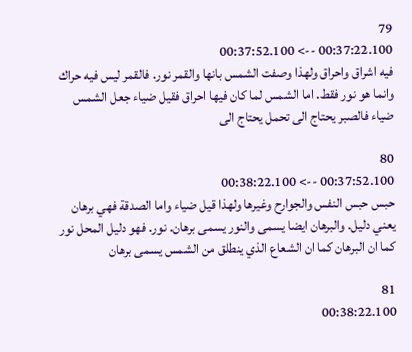79
00:37:22.100 --> 00:37:52.100
فيه اشراق واحراق ولهذا وصفت الشمس بانها والقمر نور. فالقمر ليس فيه حراك وانما هو نور فقط. اما الشمس لما كان فيها احراق فقيل ضياء جعل الشمس ضياء فالصبر يحتاج الى تحمل يحتاج الى

80
00:37:52.100 --> 00:38:22.100
حبس حبس النفس والجوارح وغيرها ولهذا قيل ضياء واما الصدقة فهي برهان يعني دليل. والبرهان ايضا يسمى والنور يسمى برهان. نور. فهو دليل المحل نور كما ان البرهان كما ان الشعاع الذي ينطلق من الشمس يسمى برهان

81
00:38:22.100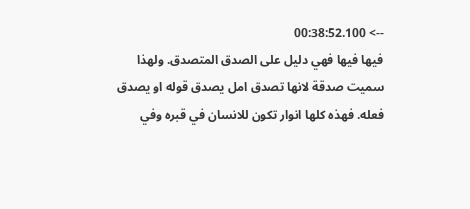--> 00:38:52.100
فيها فيها فهي دليل على الصدق المتصدق. ولهذا سميت صدقة لانها تصدق امل يصدق قوله او يصدق فعله. فهذه كلها انوار تكون للانسان في قبره وفي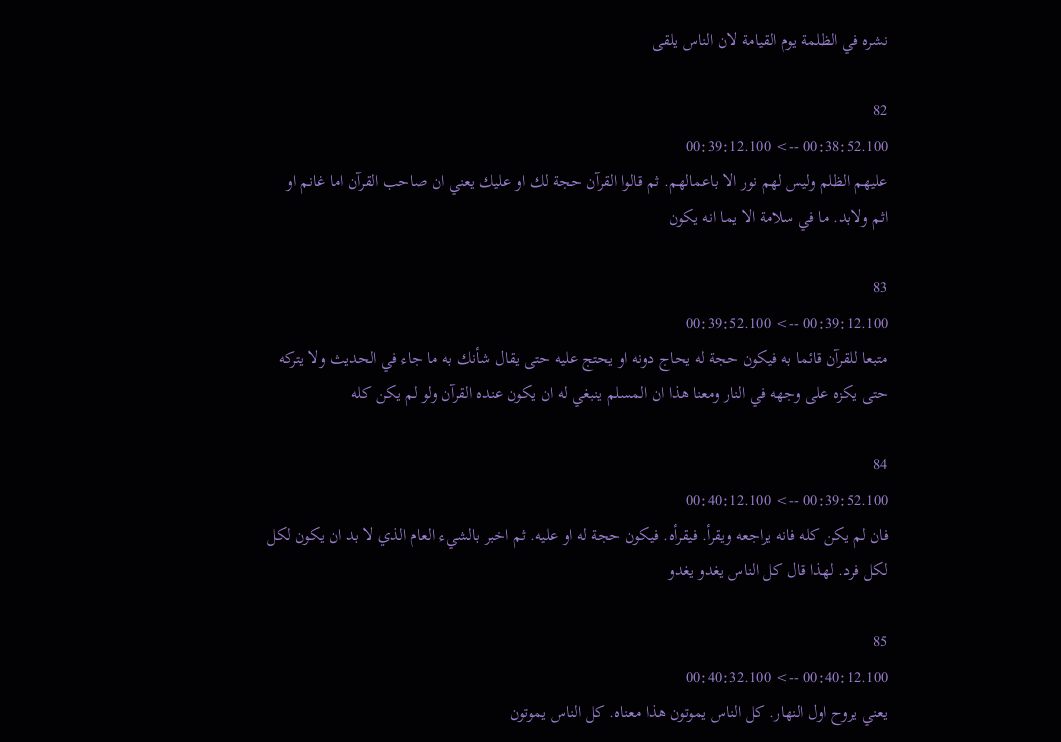نشره في الظلمة يوم القيامة لان الناس يلقى

82
00:38:52.100 --> 00:39:12.100
عليهم الظلم وليس لهم نور الا باعمالهم. ثم قالوا القرآن حجة لك او عليك يعني ان صاحب القرآن اما غانم او اثم ولابد. ما في سلامة الا يما انه يكون

83
00:39:12.100 --> 00:39:52.100
متبعا للقرآن قائما به فيكون حجة له يحاج دونه او يحتج عليه حتى يقال شأنك به ما جاء في الحديث ولا يتركه حتى يكزه على وجهه في النار ومعنا هذا ان المسلم ينبغي له ان يكون عنده القرآن ولو لم يكن كله

84
00:39:52.100 --> 00:40:12.100
فان لم يكن كله فانه يراجعه ويقرأ. فيقرأه. فيكون حجة له او عليه. ثم اخبر بالشيء العام الذي لا بد ان يكون لكل لكل فرد. لهذا قال كل الناس يغدو يغدو

85
00:40:12.100 --> 00:40:32.100
يعني يروح اول النهار. كل الناس يموتون هذا معناه. كل الناس يموتون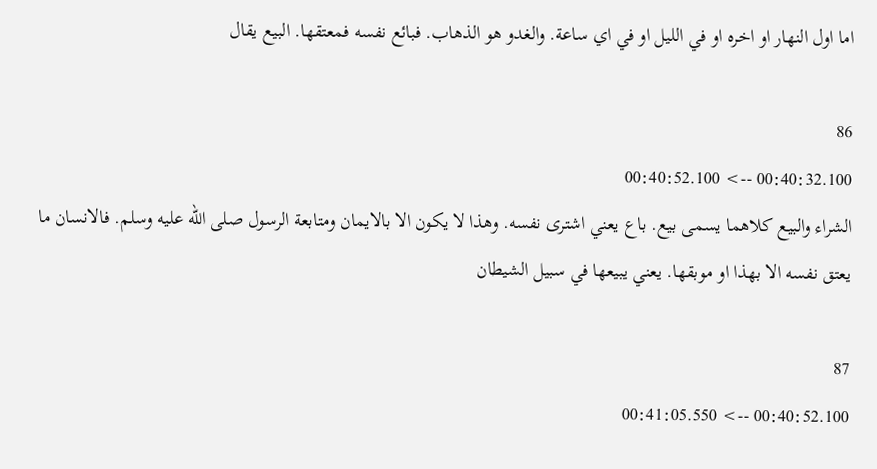اما اول النهار او اخره او في الليل او في اي ساعة. والغدو هو الذهاب. فبائع نفسه فمعتقها. البيع يقال

86
00:40:32.100 --> 00:40:52.100
الشراء والبيع كلاهما يسمى بيع. باع يعني اشترى نفسه. وهذا لا يكون الا بالايمان ومتابعة الرسول صلى الله عليه وسلم. فالانسان ما يعتق نفسه الا بهذا او موبقها. يعني يبيعها في سبيل الشيطان

87
00:40:52.100 --> 00:41:05.550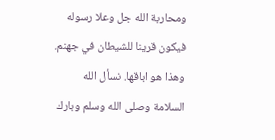ومحاربة الله جل وعلا رسوله فيكون قرينا للشيطان في جهنم. وهذا هو اباقها. نسأل الله السلامة وصلى الله وسلم وبارك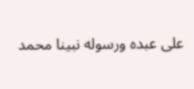على عبده ورسوله نبينا محمد